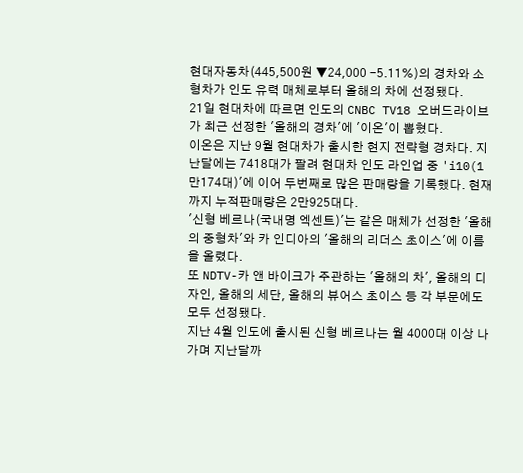현대자동차(445,500원 ▼24,000 -5.11%)의 경차와 소형차가 인도 유력 매체로부터 올해의 차에 선정됐다.
21일 현대차에 따르면 인도의 CNBC TV18 오버드라이브가 최근 선정한 '올해의 경차'에 '이온'이 뽑혔다.
이온은 지난 9월 현대차가 출시한 현지 전략형 경차다. 지난달에는 7418대가 팔려 현대차 인도 라인업 중 'i10(1만174대)'에 이어 두번째로 많은 판매량을 기록했다. 현재까지 누적판매량은 2만925대다.
'신형 베르나(국내명 엑센트)'는 같은 매체가 선정한 '올해의 중형차'와 카 인디아의 '올해의 리더스 초이스'에 이름을 올렸다.
또 NDTV-카 앤 바이크가 주관하는 '올해의 차', 올해의 디자인, 올해의 세단, 올해의 뷰어스 초이스 등 각 부문에도 모두 선정됐다.
지난 4월 인도에 출시된 신형 베르나는 월 4000대 이상 나가며 지난달까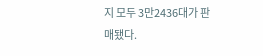지 모두 3만2436대가 판매됐다.